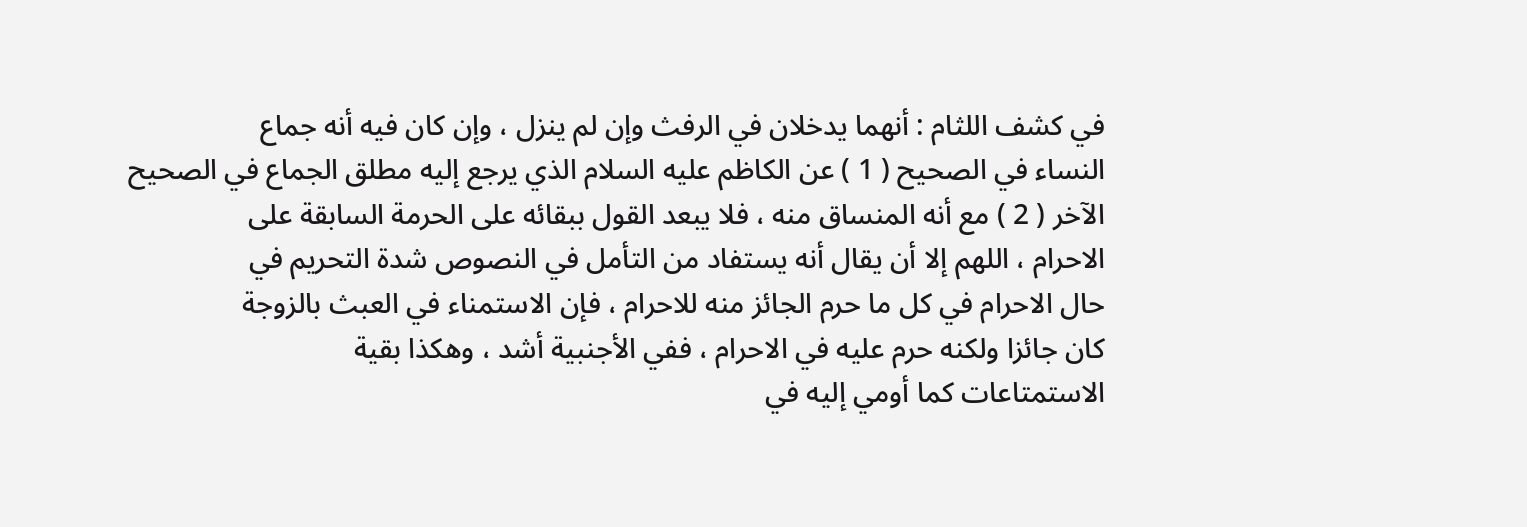في كشف اللثام : أنهما يدخلان في الرفث وإن لم ينزل ، وإن كان فيه أنه جماع
النساء في الصحيح ( 1 ) عن الكاظم عليه السلام الذي يرجع إليه مطلق الجماع في الصحيح
الآخر ( 2 ) مع أنه المنساق منه ، فلا يبعد القول ببقائه على الحرمة السابقة على
الاحرام ، اللهم إلا أن يقال أنه يستفاد من التأمل في النصوص شدة التحريم في
حال الاحرام في كل ما حرم الجائز منه للاحرام ، فإن الاستمناء في العبث بالزوجة
كان جائزا ولكنه حرم عليه في الاحرام ، ففي الأجنبية أشد ، وهكذا بقية
الاستمتاعات كما أومي إليه في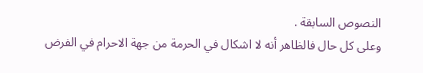النصوص السابقة .
وعلى كل حال فالظاهر أنه لا اشكال في الحرمة من جهة الاحرام في الفرض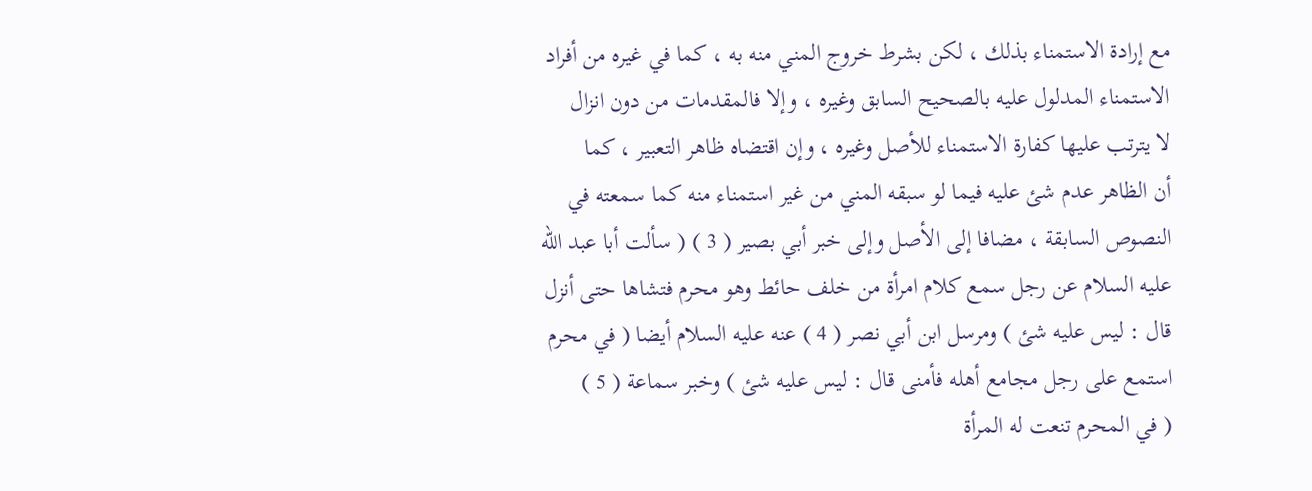مع إرادة الاستمناء بذلك ، لكن بشرط خروج المني منه به ، كما في غيره من أفراد
الاستمناء المدلول عليه بالصحيح السابق وغيره ، وإلا فالمقدمات من دون انزال
لا يترتب عليها كفارة الاستمناء للأصل وغيره ، وإن اقتضاه ظاهر التعبير ، كما
أن الظاهر عدم شئ عليه فيما لو سبقه المني من غير استمناء منه كما سمعته في
النصوص السابقة ، مضافا إلى الأصل وإلى خبر أبي بصير ( 3 ) ( سألت أبا عبد الله
عليه السلام عن رجل سمع كلام امرأة من خلف حائط وهو محرم فتشاها حتى أنزل
قال : ليس عليه شئ ) ومرسل ابن أبي نصر ( 4 ) عنه عليه السلام أيضا ( في محرم
استمع على رجل مجامع أهله فأمنى قال : ليس عليه شئ ) وخبر سماعة ( 5 )
( في المحرم تنعت له المرأة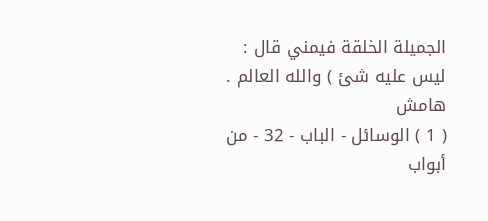الجميلة الخلقة فيمني قال : ليس عليه شئ ) والله العالم .
هامش
( 1 ) الوسائل - الباب - 32 - من أبواب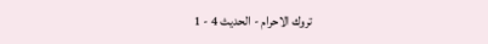تروك الاحرام - الحديث 4 - 1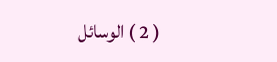( 2 ) الوسائل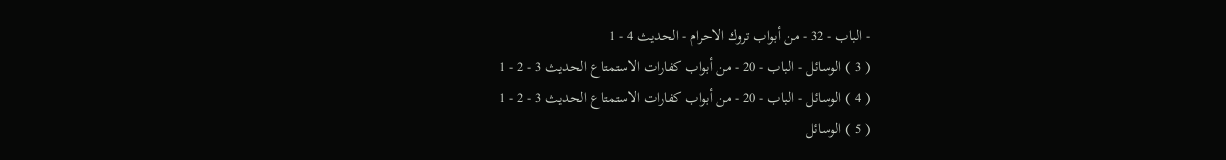- الباب - 32 - من أبواب تروك الاحرام - الحديث 4 - 1
( 3 ) الوسائل - الباب - 20 - من أبواب كفارات الاستمتاع الحديث 3 - 2 - 1
( 4 ) الوسائل - الباب - 20 - من أبواب كفارات الاستمتاع الحديث 3 - 2 - 1
( 5 ) الوسائل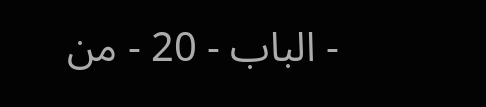- الباب - 20 - من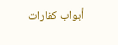أبواب كفارات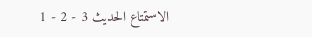الاستمتاع الحديث 3 - 2 - 1